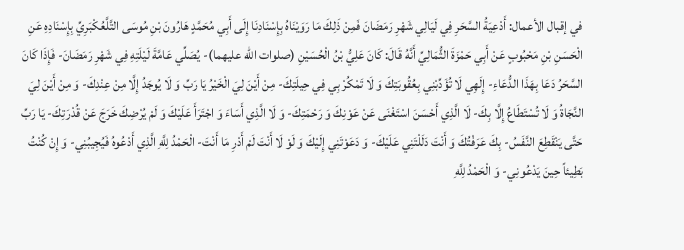في إقبال الأعمال: أَدْعِيَةُ السَّحَرِ فِي لَيَالِي شَهْرِ رَمَضَانَ فَمِنْ ذَلِكَ مَا رَوَيْنَاهُ بِإِسْنَادِنَا إِلَى أَبِي مُحَمَّدٍ هَارُونَ بْنِ مُوسَى التَّلَّعُكْبَرِيِّ بِإِسْنَادِهِ عَنِ الْحَسَنِ بْنِ مَحْبُوبٍ عَنْ أَبِي حَمْزَةَ الثُّمَالِيِّ أَنَّهُ قَالَ: كَانَ عَلِيُّ بْنُ الْحُسَيْنِ (صلوات الله عليهما)- يُصَلِّي عَامَّةَ لَيْلَتِهِ فِي شَهْرِ رَمَضَانَ- فَإِذَا كَانَ السَّحَرُ دَعَا بِهَذَا الدُّعَاءِ- إِلَهِي لَا تُؤَدِّبْنِي بِعُقُوبَتِكَ وَ لَا تَمْكُرْ بِي فِي حِيلَتِكَ- مِنْ أَيْنَ لِيَ الْخَيْرُ يَا رَبِّ وَ لَا يُوجَدُ إِلَّا مِنْ عِنْدِكَ- وَ مِنْ أَيْنَ لِيَ النَّجَاةُ وَ لَا تُسْتَطَاعُ إِلَّا بِكَ- لَا الَّذِي أَحْسَنَ اسْتَغْنَى عَنْ عَوْنِكَ وَ رَحْمَتِكَ- وَ لَا الَّذِي أَسَاءَ وَ اجْتَرَأَ عَلَيْكَ وَ لَمْ يُرْضِكَ خَرَجَ عَنْ قُدْرَتِكَ- يَا رَبِّ حَتَّى يَنْقَطِعَ النَّفَسُ- بِكَ عَرَفْتُكَ وَ أَنْتَ دَلَلْتَنِي عَلَيْكَ- وَ دَعَوْتَنِي إِلَيْكَ وَ لَوْ لَا أَنْتَ لَمْ أَدْرِ مَا أَنْتَ- الْحَمْدُ لِلَّهِ الَّذِي أَدْعُوهُ فَيُجِيبُنِي- وَ إِنْ كُنْتُ بَطِيئاً حِينَ يَدْعُونِي- وَ الْحَمْدُ لِلَّهِ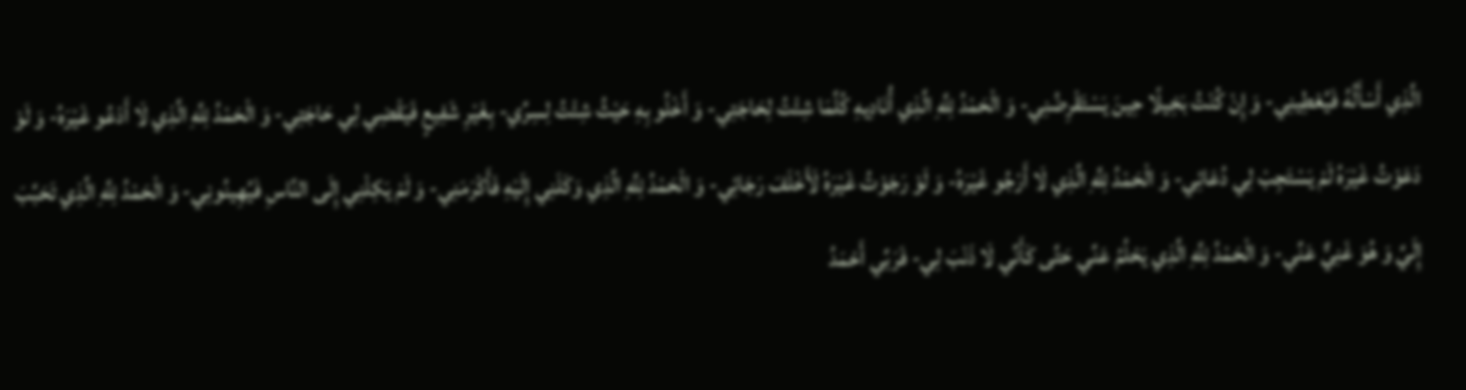الَّذِي أَسْأَلُهُ فَيُعْطِينِي- وَ إِنْ كُنْتُ بَخِيلًا حِينَ يَسْتَقْرِضُنِي- وَ الْحَمْدُ لِلَّهِ الَّذِي أُنَادِيهِ كُلَّمَا شِئْتُ لِحَاجَتِي- وَ أَخْلُو بِهِ حَيْثُ شِئْتُ لِسِرِّي- بِغَيْرِ شَفِيعٍ فَيَقْضِي لِي حَاجَتِي- وَ الْحَمْدُ لِلَّهِ الَّذِي لَا أَدْعُو غَيْرَهُ- وَ لَوْ دَعَوْتُ غَيْرَهُ لَمْ يَسْتَجِبْ لِي دُعَائِي- وَ الْحَمْدُ لِلَّهِ الَّذِي لَا أَرْجُو غَيْرَهُ- وَ لَوْ رَجَوْتُ غَيْرَهُ لَأَخْلَفَ رَجَائِي- وَ الْحَمْدُ لِلَّهِ الَّذِي وَكَلَنِي إِلَيْهِ فَأَكْرَمَنِي- وَ لَمْ يَكِلْنِي إِلَى النَّاسِ فَيُهِينُونِي- وَ الْحَمْدُ لِلَّهِ الَّذِي تَحَبَّبَ إِلَيَّ وَ هُوَ غَنِيٌّ عَنِّي- وَ الْحَمْدُ لِلَّهِ الَّذِي يَحْلُمُ عَنِّي حَتَّى كَأَنِّي لَا ذَنْبَ لِي- فَرَبِّي أَحْمَدُ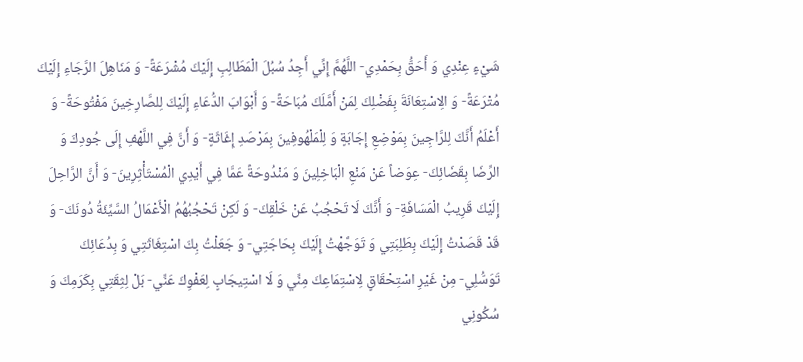شَيْءٍ عِنْدِي وَ أَحَقُّ بِحَمْدِي- اللَّهُمَّ إِنِّي أَجِدُ سُبُلَ الْمَطَالِبِ إِلَيْكَ مُشْرَعَةً- وَ مَنَاهِلَ الرَّجَاءِ إِلَيْكَ مُتْرَعَةً- وَ الِاسْتِعَانَةَ بِفَضْلِكَ لِمَنْ أَمَّلَكَ مُبَاحَةً- وَ أَبْوَابَ الدُّعَاءِ إِلَيْكَ لِلصَّارِخِينَ مَفْتُوحَةً- وَ أَعْلَمُ أَنَّكَ لِلرَّاجِينَ بِمَوْضِعِ إِجَابَةٍ وَ لِلْمَلْهُوفِينَ بِمَرْصَدِ إِغَاثَةٍ- وَ أَنَّ فِي اللَّهْفِ إِلَى جُودِكَ وَ الرِّضَا بِقَضَائِكَ- عِوَضاً عَنْ مَنْعِ الْبَاخِلِينَ وَ مَنْدُوحَةً عَمَّا فِي أَيْدِي الْمُسْتَأْثِرِينَ- وَ أَنَّ الرَّاحِلَ إِلَيْكَ قَرِيبُ الْمَسَافَةِ- وَ أَنَّكَ لَا تَحْجُبُ عَنْ خَلْقِكَ- وَ لَكِنْ تَحْجُبُهُمُ الْأَعْمَالُ السَّيِّئَةُ دُونَكَ- وَ قَدْ قَصَدْتُ إِلَيْكَ بِطَلِبَتِي وَ تَوَجَّهْتُ إِلَيْكَ بِحَاجَتِي- وَ جَعَلْتُ بِكَ اسْتِغَاثَتِي وَ بِدُعَائِكَ تَوَسُّلِي- مِنْ غَيْرِ اسْتِحْقَاقٍ لِاسْتِمَاعِكَ مِنِّي وَ لَا اسْتِيجَابٍ لِعَفْوِكَ عَنِّي- بَلْ لِثِقَتِي بِكَرَمِكَ وَ سُكُونِي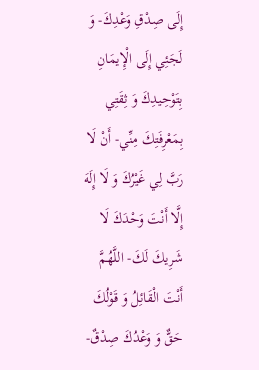إِلَى صِدْقِ وَعْدِكَ- وَ لَجَئِي إِلَى الْإِيمَانِ بِتَوْحِيدِكَ وَ ثِقَتِي بِمَعْرِفَتِكَ مِنِّي- أَنْ لَا رَبَّ لِي غَيْرُكَ وَ لَا إِلَهَ إِلَّا أَنْتَ وَحْدَكَ لَا شَرِيكَ لَكَ- اللَّهُمَّ أَنْتَ الْقَائِلُ وَ قَوْلُكَ حَقٌّ وَ وَعْدُكَ صِدْقٌ-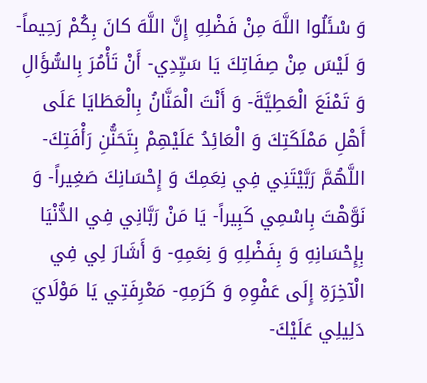وَ سْئَلُوا اللَّهَ مِنْ فَضْلِهِ إِنَّ اللَّهَ كانَ بِكُمْ رَحِيماً- وَ لَيْسَ مِنْ صِفَاتِكَ يَا سَيِّدِي- أَنْ تَأْمُرَ بِالسُّؤَالِ وَ تَمْنَعَ الْعَطِيَّةَ- وَ أَنْتَ الْمَنَّانُ بِالْعَطَايَا عَلَى أَهْلِ مَمْلَكَتِكَ وَ الْعَائِدُ عَلَيْهِمْ بِتَحَنُّنِ رَأْفَتِكَ- اللَّهُمَّ رَبَّيْتَنِي فِي نِعَمِكَ وَ إِحْسَانِكَ صَغِيراً- وَ نَوَّهْتَ بِاسْمِي كَبِيراً- يَا مَنْ رَبَّانِي فِي الدُّنْيَا بِإِحْسَانِهِ وَ بِفَضْلِهِ وَ نِعَمِهِ- وَ أَشَارَ لِي فِي الْآخِرَةِ إِلَى عَفْوِهِ وَ كَرَمِهِ- مَعْرِفَتِي يَا مَوْلَايَ دَلِيلِي عَلَيْكَ-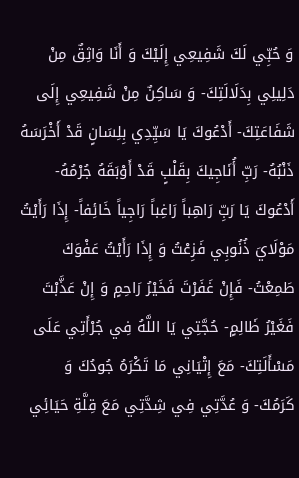وَ حُبِّي لَكَ شَفِيعِي إِلَيْكَ وَ أَنَا وَاثِقٌ مِنْ دَلِيلِي بِدَلَالَتِكَ- وَ سَاكِنٌ مِنْ شَفِيعِي إِلَى شَفَاعَتِكَ- أَدْعُوكَ يَا سَيِّدِي بِلِسَانٍ قَدْ أَخْرَسَهُ ذَنْبُهُ- رَبِّ أُنَاجِيكَ بِقَلْبٍ قَدْ أَوْبَقَهُ جُرْمُهُ- أَدْعُوكَ يَا رَبِّ رَاهِباً رَاغِباً رَاجِياً خَائِفاً- إِذَا رَأَيْتُ مَوْلَايَ ذُنُوبِي فَزِعْتُ وَ إِذَا رَأَيْتُ عَفْوَكَ طَمِعْتُ- فَإِنْ غَفَرْتَ فَخَيْرُ رَاحِمٍ وَ إِنْ عَذَّبْتَ فَغَيْرُ ظَالِمٍ- حُجَّتِي يَا اللَّهُ فِي جُرْأَتِي عَلَى مَسْأَلَتِكَ- مَعَ إِتْيَانِي مَا تَكْرَهُ جُودُكَ وَ كَرَمُكَ- وَ عُدَّتِي فِي شِدَّتِي مَعَ قِلَّةِ حَيَائِي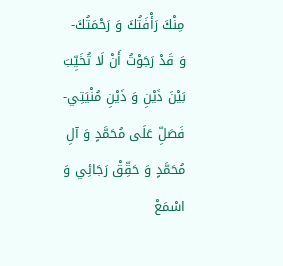مِنْكَ رَأْفَتُكَ وَ رَحْمَتُكَ- وَ قَدْ رَجَوْتُ أَنْ لَا تُخَيِّبَ بَيْنَ ذَيْنِ وَ ذَيْنِ مُنْيَتِي- فَصَلِّ عَلَى مُحَمَّدٍ وَ آلِ مُحَمَّدٍ وَ حَقِّقْ رَجَائِي وَ اسْمَعْ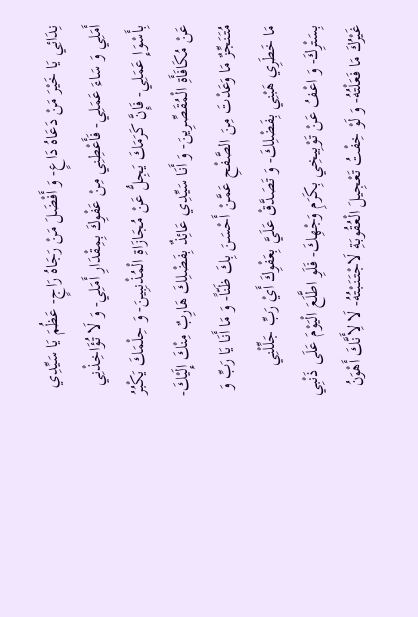نِدَائِي يَا خَيْرَ مَنْ دَعَاهُ دَاعٍ- وَ أَفْضَلَ مَنْ رَجَاهُ رَاجٍ- عَظُمَ يَا سَيِّدِي أَمَلِي وَ سَاءَ عَمَلِي- فَأَعْطِنِي مِنْ عَفْوِكَ بِمِقْدَارِ أَمَلِي- وَ لَا تُؤَاخِذْنِي بِأَسْوَإِ عَمَلِي- فَإِنَّ كَرَمَكَ يَجِلُّ عَنْ مُجَازَاةِ الْمُذْنِبِينَ- وَ حِلْمَكَ يَكْبُرُ عَنْ مُكَافَأَةِ الْمُقَصِّرِينَ- وَ أَنَا سَيِّدِي عَائِذٌ بِفَضْلِكَ هَارِبٌ مِنْكَ إِلَيْكَ- مُتَنَجِّزٌ مَا وَعَدْتَ مِنَ الصَّفْحِ عَمَّنْ أَحْسَنَ بِكَ ظَنّاً- وَ مَا أَنَا يَا رَبِّ وَ مَا خَطَرِي هَبْنِي بِفَضْلِكَ- وَ تَصَدَّقْ عَلَيَّ بِعَفْوِكَ أَيْ رَبِّ جَلِّلْنِي بِسَتْرِكَ- وَ اعْفُ عَنْ تَوْبِيخِي بِكَرَمِ وَجْهِكَ- فَلَوِ اطَّلَعَ الْيَوْمَ عَلَى ذَنْبِي غَيْرُكَ مَا فَعَلْتُهُ- وَ لَوْ خِفْتُ تَعْجِيلَ الْعُقُوبَةِ لَاجْتَنَبْتُهُ- لَا لِأَنَّكَ أَهْوَنُ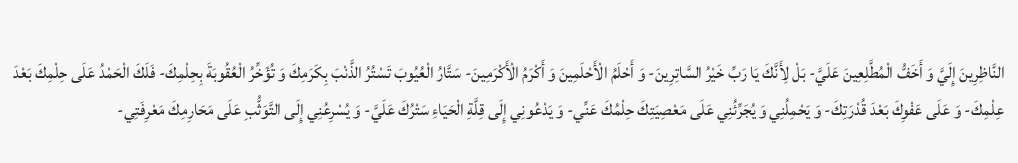النَّاظِرِينَ إِلَيَّ وَ أَخَفُّ الْمُطَّلِعِينَ عَلَيَّ- بَلْ لِأَنَّكَ يَا رَبِّ خَيْرُ السَّاتِرِينَ- وَ أَحْلَمُ الْأَحْلَمِينَ وَ أَكْرَمُ الْأَكْرَمِينَ- سَتَّارُ الْعُيُوبَ تَسْتُرُ الذَّنْبَ بِكَرَمِكَ وَ تُؤَخِّرُ الْعُقُوبَةَ بِحِلْمِكَ- فَلَكَ الْحَمْدُ عَلَى حِلْمِكَ بَعْدَ عِلْمِكَ- وَ عَلَى عَفْوِكَ بَعْدَ قُدْرَتِكَ- وَ يَحْمِلُنِي وَ يُجَرِّئُنِي عَلَى مَعْصِيَتِكَ حِلْمُكَ عَنِّي- وَ يَدْعُونِي إِلَى قِلَّةِ الْحَيَاءِ سَتْرُكَ عَلَيَّ- وَ يُسْرِعُنِي إِلَى التَّوَثُّبِ عَلَى مَحَارِمِكَ مَعْرِفَتِي-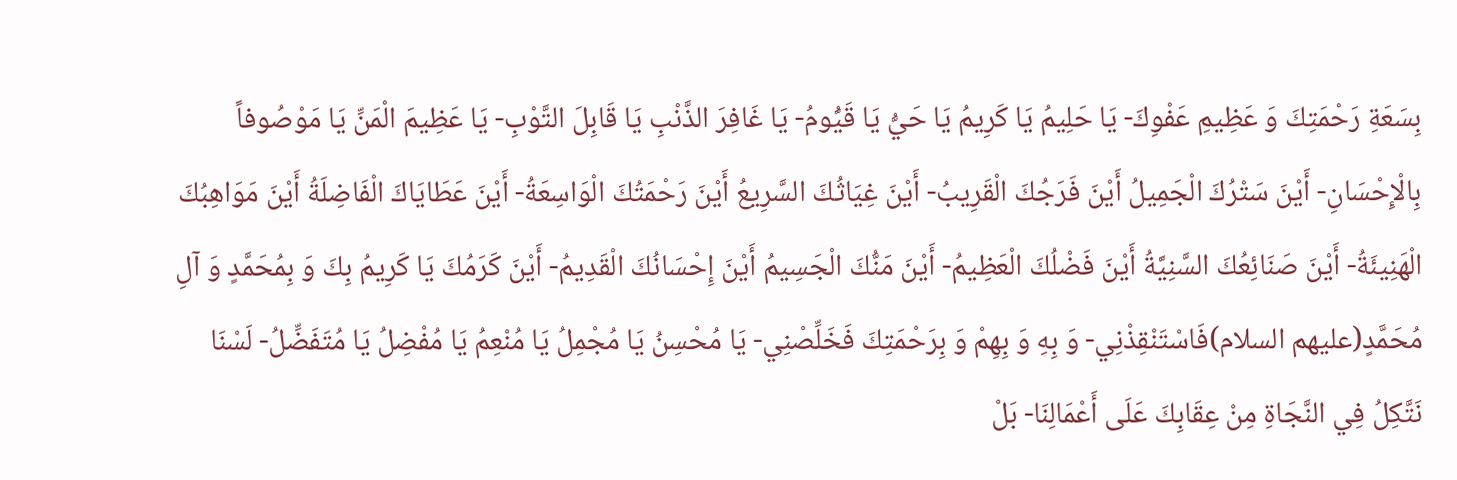بِسَعَةِ رَحْمَتِكَ وَ عَظِيمِ عَفْوِكَ- يَا حَلِيمُ يَا كَرِيمُ يَا حَيُّ يَا قَيُّومُ- يَا غَافِرَ الذَّنْبِ يَا قَابِلَ التَّوْبِ- يَا عَظِيمَ الْمَنِّ يَا مَوْصُوفاً بِالْإِحْسَانِ- أَيْنَ سَتْرُكَ الْجَمِيلُ أَيْنَ فَرَجُكَ الْقَرِيبُ- أَيْنَ غِيَاثُكَ السَّرِيعُ أَيْنَ رَحْمَتُكَ الْوَاسِعَةُ- أَيْنَ عَطَايَاكَ الْفَاضِلَةُ أَيْنَ مَوَاهِبُكَ الْهَنِيئَةُ- أَيْنَ صَنَائِعُكَ السَّنِيَّةُ أَيْنَ فَضْلُكَ الْعَظِيمُ- أَيْنَ مَنُّكَ الْجَسِيمُ أَيْنَ إِحْسَانُكَ الْقَدِيمُ- أَيْنَ كَرَمُكَ يَا كَرِيمُ بِكَ وَ بِمُحَمَّدٍ وَ آلِ مُحَمَّدٍ(عليهم السلام)فَاسْتَنْقِذْنِي- وَ بِهِ وَ بِهِمْ وَ بِرَحْمَتِكَ فَخَلِّصْنِي- يَا مُحْسِنُ يَا مُجْمِلُ يَا مُنْعِمُ يَا مُفْضِلُ يَا مُتَفَضِّلُ- لَسْنَا نَتَّكِلُ فِي النَّجَاةِ مِنْ عِقَابِكَ عَلَى أَعْمَالِنَا- بَلْ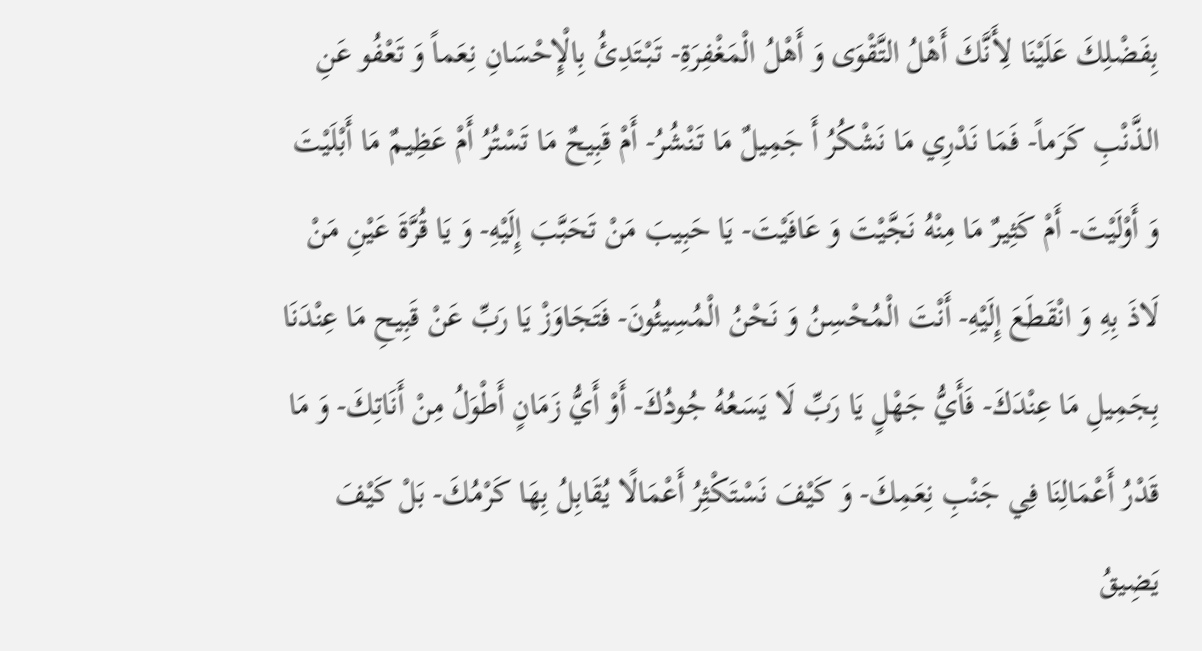بِفَضْلِكَ عَلَيْنَا لِأَنَّكَ أَهْلُ التَّقْوَى وَ أَهْلُ الْمَغْفِرَةِ- تَبْتَدِئُ بِالْإِحْسَانِ نِعَماً وَ تَعْفُو عَنِ الذَّنْبِ كَرَماً- فَمَا نَدْرِي مَا نَشْكُرُ أَ جَمِيلٌ مَا تَنْشُرُ- أَمْ قَبِيحٌ مَا تَسْتُرُ أَمْ عَظِيمٌ مَا أَبْلَيْتَ وَ أَوْلَيْتَ- أَمْ كَثِيرٌ مَا مِنْهُ نَجَّيْتَ وَ عَافَيْتَ- يَا حَبِيبَ مَنْ تَحَبَّبَ إِلَيْهِ- وَ يَا قُرَّةَ عَيْنِ مَنْ لَاذَ بِهِ وَ انْقَطَعَ إِلَيْهِ- أَنْتَ الْمُحْسِنُ وَ نَحْنُ الْمُسِيئُونَ- فَتَجَاوَزْ يَا رَبِّ عَنْ قَبِيحِ مَا عِنْدَنَا بِجَمِيلِ مَا عِنْدَكَ- فَأَيُّ جَهْلٍ يَا رَبِّ لَا يَسَعُهُ جُودُكَ- أَوْ أَيُّ زَمَانٍ أَطْوَلُ مِنْ أَنَاتِكَ- وَ مَا قَدْرُ أَعْمَالِنَا فِي جَنْبِ نِعَمِكَ- وَ كَيْفَ نَسْتَكْثِرُ أَعْمَالًا يُقَابِلُ بِهَا كَرْمُكَ- بَلْ كَيْفَ يَضِيقُ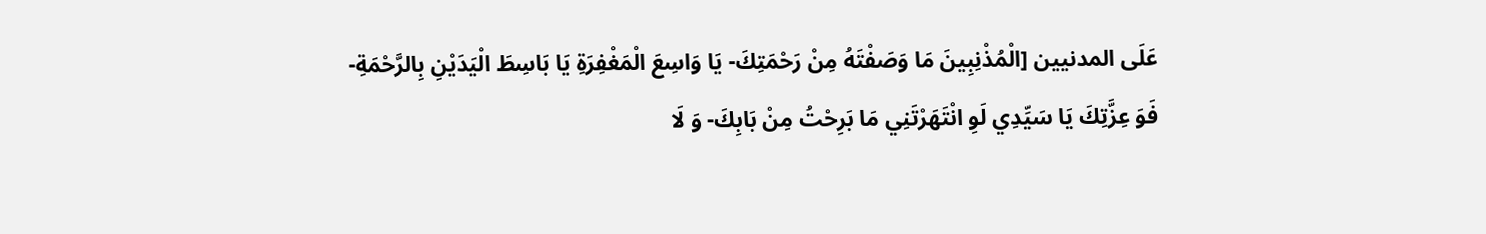عَلَى المدنيين [الْمُذْنِبِينَ مَا وَصَفْتَهُ مِنْ رَحْمَتِكَ- يَا وَاسِعَ الْمَغْفِرَةِ يَا بَاسِطَ الْيَدَيْنِ بِالرَّحْمَةِ- فَوَ عِزَّتِكَ يَا سَيِّدِي لَوِ انْتَهَرْتَنِي مَا بَرِحْتُ مِنْ بَابِكَ- وَ لَا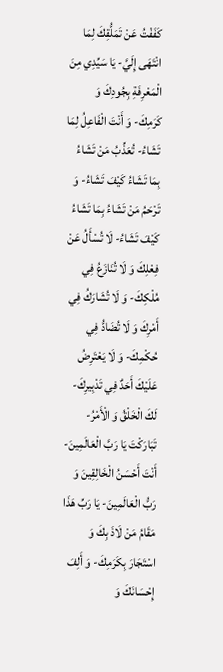كَفَفْتُ عَنْ تَمَلُّقِكَ لِمَا انْتَهَى إِلَيَّ- يَا سَيِّدِي مِنَ الْمَعْرِفَةِ بِجُودِكَ وَ كَرَمِكَ- وَ أَنْتَ الْفَاعِلُ لِمَا تَشَاءُ- تُعَذِّبُ مَنْ تَشَاءُ بِمَا تَشَاءُ كَيْفَ تَشَاءُ- وَ تَرْحَمُ مَنْ تَشَاءُ بِمَا تَشَاءُ كَيْفَ تَشَاءُ- لَا تُسْأَلُ عَنْ فِعْلِكَ وَ لَا تُنَازَعُ فِي مُلْكِكَ- وَ لَا تُشَارَكُ فِي أَمْرِكَ وَ لَا تُضَادُّ فِي حُكْمِكَ- وَ لَا يَعْتَرِضُ عَلَيْكَ أَحَدٌ فِي تَدْبِيرِكَ- لَكَ الْخَلْقُ وَ الْأَمْرُ- تَبَارَكْتَ يَا رَبَّ الْعَالَمِينَ- أَنْتَ أَحْسَنُ الْخَالِقِينَ وَ رَبُّ الْعَالَمِينَ- يَا رَبِّ هَذَا مَقَامُ مَنْ لَاذَ بِكَ وَ اسْتَجَارَ بِكَرَمِكَ- وَ أَلِفَ إِحْسَانَكَ وَ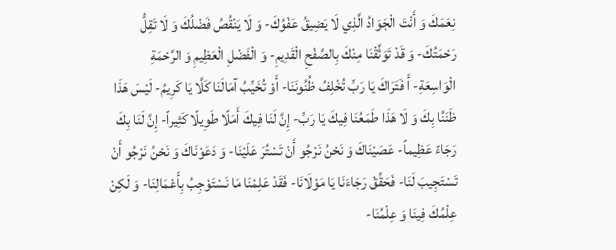نِعَمَكَ وَ أَنْتَ الْجَوَادُ الَّذِي لَا يَضِيقُ عَفْوُكَ- وَ لَا يَنْقُصُ فَضْلُكَ وَ لَا تَقِلُّ رَحْمَتُكَ- وَ قَدْ تَوَثَّقْنَا مِنْكَ بِالصَّفْحِ الْقَدِيمِ- وَ الْفَضْلِ الْعَظِيمِ وَ الرَّحْمَةِ الْوَاسِعَةِ- أَ فَتَرَاكَ يَا رَبِّ تُخْلِفُ ظُنُونَنَا- أَوْ تُخَيِّبُ آمَالَنَا كَلَّا يَا كَرِيمُ- لَيْسَ هَذَا ظَنَنَّا بِكَ وَ لَا هَذَا طَمَعُنَا فِيكَ يَا رَبِّ- إِنَّ لَنَا فِيكَ أَمَلًا طَوِيلًا كَثِيراً- إِنَّ لَنَا بِكَ رَجَاءً عَظِيماً- عَصَيْنَاكَ وَ نَحْنُ نَرْجُو أَنْ تَسْتُرَ عَلَيْنَا- وَ دَعَوْنَاكَ وَ نَحْنُ نَرْجُو أَنْ تَسْتَجِيبَ لَنَا- فَحَقِّقْ رَجَاءَنَا يَا مَوْلَانَا- فَقَدْ عَلِمْنَا مَا نَسْتَوْجِبُ بِأَعْمَالِنَا- وَ لَكِنْ عِلْمُكَ فِينَا وَ عِلْمُنَا-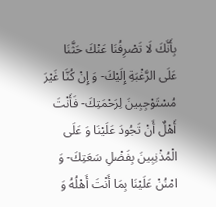بِأَنَّكَ لَا تَصْرِفُنَا عَنْكَ حَثَّنَا عَلَى الرَّغْبَةِ إِلَيْكَ- وَ إِنْ كُنَّا غَيْرَ مُسْتَوْجِبِينَ لِرَحْمَتِكَ- فَأَنْتَ أَهْلٌ أَنْ تَجُودَ عَلَيْنَا وَ عَلَى الْمُذْنِبِينَ بِفَضْلِ سَعَتِكَ- وَ امْنُنْ عَلَيْنَا بِمَا أَنْتَ أَهْلُهُ وَ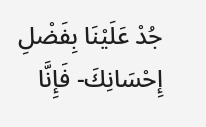جُدْ عَلَيْنَا بِفَضْلِ إِحْسَانِكَ- فَإِنَّا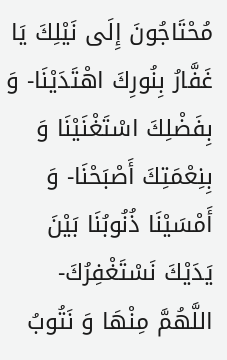مُحْتَاجُونَ إِلَى نَيْلِكَ يَا غَفَّارُ بِنُورِكَ اهْتَدَيْنَا- وَ بِفَضْلِكَ اسْتَغْنَيْنَا وَ بِنِعْمَتِكَ أَصْبَحْنَا- وَ أَمْسَيْنَا ذُنُوبُنَا بَيْنَ يَدَيْكَ نَسْتَغْفِرُكَ- اللَّهُمَّ مِنْهَا وَ نَتُوبُ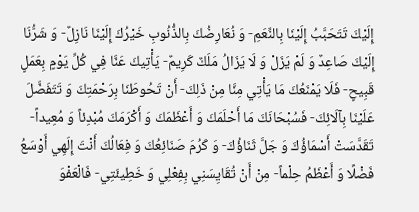إِلَيْكَ تَتَحَبَّبُ إِلَيْنَا بِالنِّعَمِ- وَ نُعَارِضُكَ بِالذُّنُوبِ خَيْرُكَ إِلَيْنَا نَازِلٌ- وَ شَرُّنَا إِلَيْكَ صَاعِدٌ وَ لَمْ يَزَلْ وَ لَا يَزَالُ مَلَكٌ كَرِيمٌ- يَأْتِيكَ عَنَّا فِي كُلِّ يَوْمٍ بِعَمَلٍ قَبِيحٍ- فَلَا يَمْنَعُكَ مَا يَأْتِي مِنَّا مِنْ ذَلِكَ- أَنْ تَحُوطَنَا بِرَحْمَتِكَ وَ تَتَفَضَّلَ عَلَيْنَا بِآلَائِكَ- فَسُبْحَانَكَ مَا أَحْلَمَكَ وَ أَعْظَمَكَ وَ أَكْرَمَكَ مُبْدِئاً وَ مُعِيداً- تَقَدَّسَتْ أَسْمَاؤُكَ وَ جَلَّ ثَنَاؤُكَ- وَ كَرُمَ صَنَائِعُكَ وَ فِعَالُكَ أَنْتَ إِلَهِي أَوْسَعُ فَضْلًا وَ أَعْظَمُ حِلْماً- مِنْ أَنْ تُقَايِسَنِي بِفِعْلِي وَ خَطِيئَتِي- فَالْعَفْوَ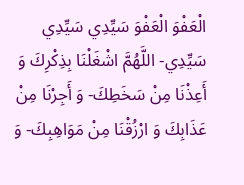الْعَفْوَ الْعَفْوَ سَيِّدِي سَيِّدِي سَيِّدِي- اللَّهُمَّ اشْغَلْنَا بِذِكْرِكَ وَ أَعِذْنَا مِنْ سَخَطِكَ- وَ أَجِرْنَا مِنْ عَذَابِكَ وَ ارْزُقْنَا مِنْ مَوَاهِبِكَ- وَ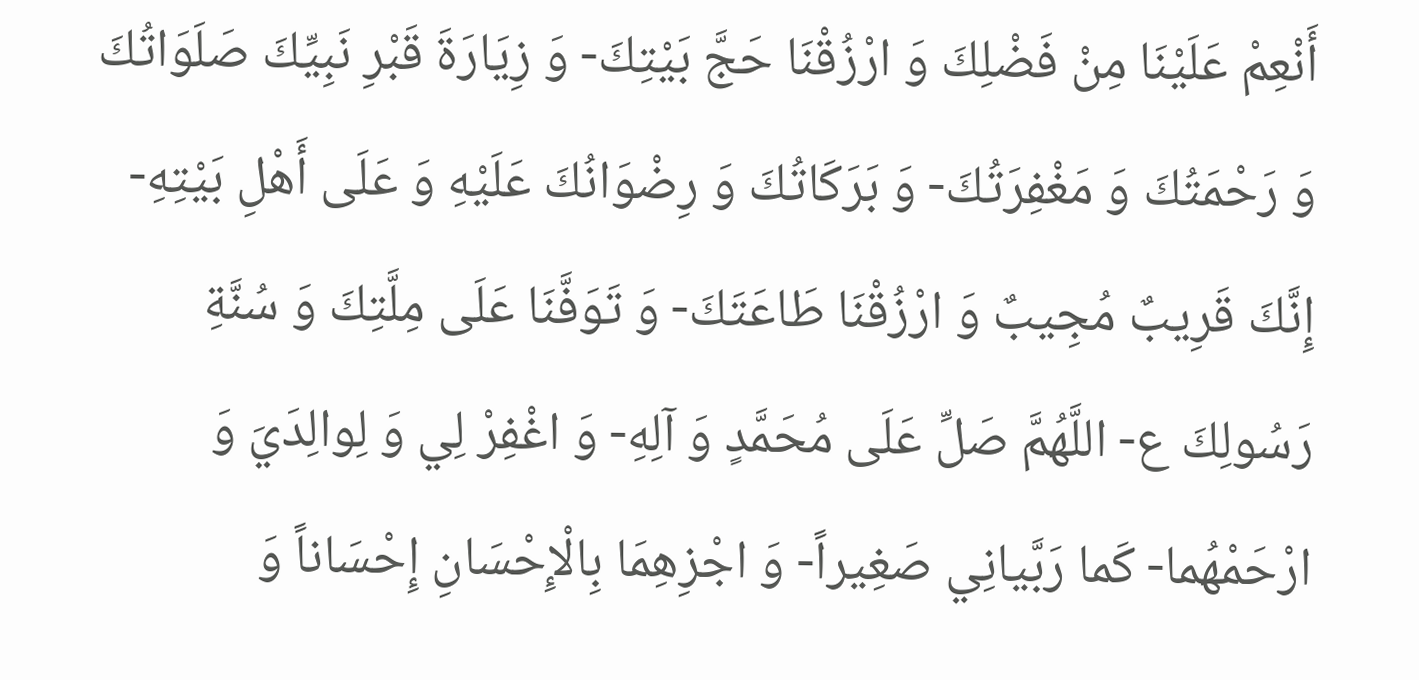أَنْعِمْ عَلَيْنَا مِنْ فَضْلِكَ وَ ارْزُقْنَا حَجَّ بَيْتِكَ- وَ زِيَارَةَ قَبْرِ نَبِيِّكَ صَلَوَاتُكَ وَ رَحْمَتُكَ وَ مَغْفِرَتُكَ- وَ بَرَكَاتُكَ وَ رِضْوَانُكَ عَلَيْهِ وَ عَلَى أَهْلِ بَيْتِهِ- إِنَّكَ قَرِيبٌ مُجِيبٌ وَ ارْزُقْنَا طَاعَتَكَ- وَ تَوَفَّنَا عَلَى مِلَّتِكَ وَ سُنَّةِ رَسُولِكَ ع- اللَّهُمَّ صَلِّ عَلَى مُحَمَّدٍ وَ آلِهِ- وَ اغْفِرْ لِي وَ لِوالِدَيَ وَ ارْحَمْهُما- كَما رَبَّيانِي صَغِيراً- وَ اجْزِهِمَا بِالْإِحْسَانِ إِحْسَاناً وَ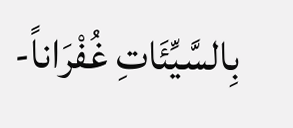بِالسَّيِّئَاتِ غُفْرَاناً-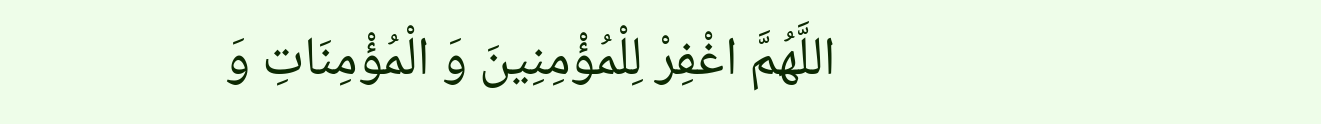اللَّهُمَّ اغْفِرْ لِلْمُؤْمِنِينَ وَ الْمُؤْمِنَاتِ وَ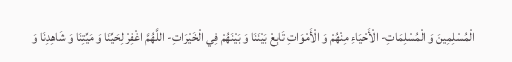الْمُسْلِمِينَ وَ الْمُسْلِمَاتِ- الْأَحْيَاءِ مِنْهُمْ وَ الْأَمْوَاتِ تَابِعْ بَيْنَنَا وَ بَيْنَهُمْ فِي الْخَيْرَاتِ- اللَّهُمَّ اغْفِرْ لِحَيِّنَا وَ مَيِّتِنَا وَ شَاهِدِنَا وَ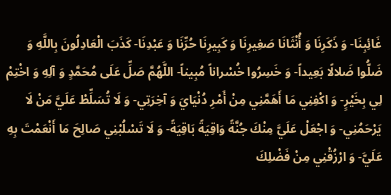غَائِبِنَا- وَ ذَكَرِنَا وَ أُنْثَانَا صَغِيرِنَا وَ كَبِيرِنَا حُرِّنَا وَ عَبْدِنَا- كَذَبَ الْعَادِلُونَ بِاللَّهِ وَ ضَلُّوا ضَلالًا بَعِيداً- وَ خَسِرُوا خُسْراناً مُبِيناً- اللَّهُمَّ صَلِّ عَلَى مُحَمَّدٍ وَ آلِهِ وَ اخْتِمْ لِي بِخَيْرٍ- وَ اكْفِنِي مَا أَهَمَّنِي مِنْ أَمْرِ دُنْيَايَ وَ آخِرَتِي- وَ لَا تُسَلِّطْ عَلَيَّ مَنْ لَا يَرْحَمُنِي- وَ اجْعَلْ عَلَيَّ مِنْكَ جُنَّةً وَاقِيَةً بَاقِيَةً- وَ لَا تَسْلُبْنِي صَالِحَ مَا أَنْعَمْتَ بِهِ عَلَيَّ- وَ ارْزُقْنِي مِنْ فَضْلِكَ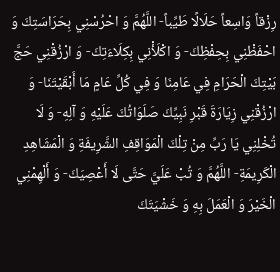رِزْقاً وَاسِعاً حَلَالًا طَيِّباً- اللَّهُمَّ وَ احْرُسْنِي بِحَرَاسَتِكَ وَ احْفَظْنِي بِحِفْظِكَ- وَ اكْلَأْنِي بِكِلَاءَتِكَ- وَ ارْزُقْنِي حَجَّ بَيْتِكَ الْحَرَامِ فِي عَامِنَا وَ فِي كُلِّ عَامٍ مَا أَبْقَيْتَنَا- وَ ارْزُقْنِي زِيَارَةَ قَبْرِ نَبِيِّكَ صَلَوَاتُكَ عَلَيْهِ وَ آلِهِ- وَ لَا تُخْلِنِي يَا رَبِّ مِنْ تِلْكَ الْمَوَاقِفِ الشَّرِيفَةِ وَ الْمَشَاهِدِ الْكَرِيمَةِ- اللَّهُمَّ وَ تُبْ عَلَيَّ حَتَّى لَا أَعْصِيَكَ- وَ أَلْهِمْنِي الْخَيْرَ وَ الْعَمَلَ بِهِ وَ خَشْيَتَكَ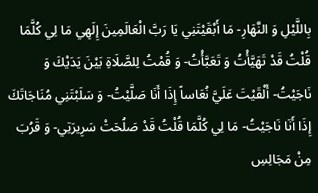بِاللَّيْلِ وَ النَّهَارِ- مَا أَبْقَيْتَنِي يَا رَبَّ الْعَالَمِينَ إِلَهِي مَا لِي كُلَّمَا قُلْتُ قَدْ تَهَيَّأْتُ وَ تَعَبَّأْتُ- وَ قُمْتُ لِلصَّلَاةِ بَيْنَ يَدَيْكَ وَ نَاجَيْتُ- أَلْقَيْتَ عَلَيَّ نُعَاساً إِذَا أَنَا صَلَّيْتُ- وَ سَلَبْتَنِي مُنَاجَاتَكَ إِذَا أَنَا نَاجَيْتُ- مَا لِي كُلَّمَا قُلْتُ قَدْ صَلُحَتْ سَرِيرَتِي- وَ قَرُبَ مِنْ مَجَالِسِ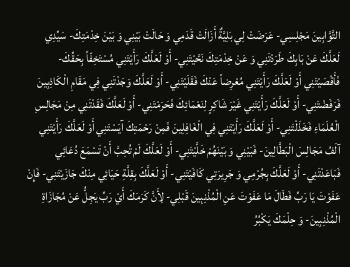التَّوَّابِينَ مَجْلِسِي- عَرَضَتْ لِي بَلِيَّةٌ أَزَالَتْ قَدَمِي وَ حَالَتْ بَيْنِي وَ بَيْنَ خِدْمَتِكَ- سَيِّدِي لَعَلَّكَ عَنْ بَابِكَ طَرَدْتَنِي وَ عَنْ خِدْمَتِكَ نَحَّيْتَنِي- أَوْ لَعَلَّكَ رَأَيْتَنِي مُسْتَخِفّاً بِحَقِّكَ- فَأَقْصَيْتَنِي أَوْ لَعَلَّكَ رَأَيْتَنِي مُعْرِضاً عَنْكَ فَقَلَيْتَنِي- أَوْ لَعَلَّكَ وَجَدْتَنِي فِي مَقَامِ الْكَاذِبِينَ فَرَفَضْتَنِي- أَوْ لَعَلَّكَ رَأَيْتَنِي غَيْرَ شَاكِرٍ لِنَعْمَائِكَ فَحَرَمْتَنِي- أَوْ لَعَلَّكَ فَقَدْتَنِي مِنْ مَجَالِسِ الْعُلَمَاءِ فَخَذَلْتَنِي- أَوْ لَعَلَّكَ رَأَيْتَنِي فِي الْغَافِلِينَ فَمِنْ رَحْمَتِكَ آيَسْتَنِي أَوْ لَعَلَّكَ رَأَيْتَنِي آلَفُ مَجَالِسَ الْبَطَّالِينَ- فَبَيْنِي وَ بَيْنَهُمْ خَلَّيْتَنِي- أَوْ لَعَلَّكَ لَمْ تُحِبَّ أَنْ تَسْمَعَ دُعَائِي فَبَاعَدْتَنِي- أَوْ لَعَلَّكَ بِجُرْمِي وَ جَرِيرَتِي كَافَيْتَنِي- أَوْ لَعَلَّكَ بِقِلَّةِ حَيَائِي مِنْكَ جَازَيْتَنِي- فَإِنْ عَفَوْتَ يَا رَبِّ فَطَالَ مَا عَفَوْتَ عَنِ الْمُذْنِبِينَ قَبْلِي- لِأَنَّ كَرَمَكَ أَيْ رَبِّ يَجِلُّ عَنْ مُجَازَاةِ الْمُذْنِبِينَ- وَ حِلْمَكَ يَكْبُرُ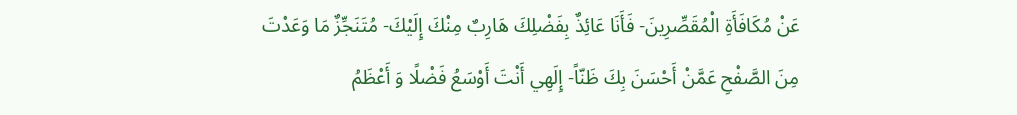عَنْ مُكَافَأَةِ الْمُقَصِّرِينَ- فَأَنَا عَائِذٌ بِفَضْلِكَ هَارِبٌ مِنْكَ إِلَيْكَ- مُتَنَجِّزٌ مَا وَعَدْتَ مِنَ الصَّفْحِ عَمَّنْ أَحْسَنَ بِكَ ظَنّاً- إِلَهِي أَنْتَ أَوْسَعُ فَضْلًا وَ أَعْظَمُ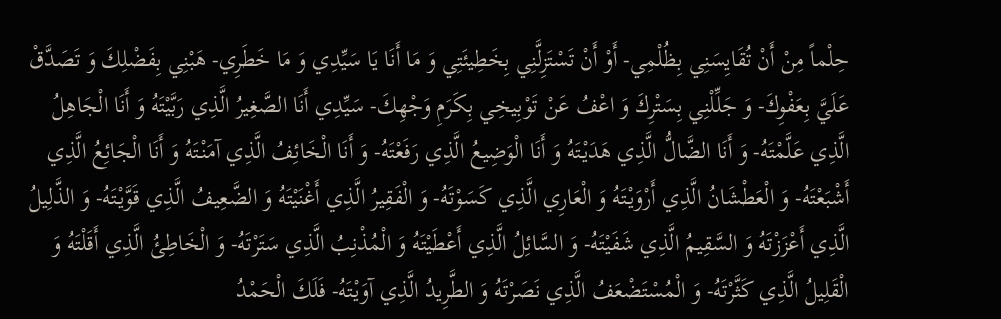حِلْماً مِنْ أَنْ تُقَايِسَنِي بِظُلْمِي- أَوْ أَنْ تَسْتَزِلَّنِي بِخَطِيئَتِي وَ مَا أَنَا يَا سَيِّدِي وَ مَا خَطَرِي- هَبْنِي بِفَضْلِكَ وَ تَصَدَّقْ عَلَيَّ بِعَفْوِكَ- وَ جَلِّلْنِي بِسَتْرِكَ وَ اعْفُ عَنْ تَوْبِيخِي بِكَرَمِ وَجْهِكَ- سَيِّدِي أَنَا الصَّغِيرُ الَّذِي رَبَّيْتَهُ وَ أَنَا الْجَاهِلُ الَّذِي عَلَّمْتَهُ- وَ أَنَا الضَّالُّ الَّذِي هَدَيْتَهُ وَ أَنَا الْوَضِيعُ الَّذِي رَفَعْتَهُ- وَ أَنَا الْخَائِفُ الَّذِي آمَنْتَهُ وَ أَنَا الْجَائِعُ الَّذِي أَشْبَعْتَهُ- وَ الْعَطْشَانُ الَّذِي أَرْوَيْتَهُ وَ الْعَارِي الَّذِي كَسَوْتَهُ- وَ الْفَقِيرُ الَّذِي أَغْنَيْتَهُ وَ الضَّعِيفُ الَّذِي قَوَّيْتَهُ- وَ الذَّلِيلُ الَّذِي أَعْزَزْتَهُ وَ السَّقِيمُ الَّذِي شَفَيْتَهُ- وَ السَّائِلُ الَّذِي أَعْطَيْتَهُ وَ الْمُذْنِبُ الَّذِي سَتَرْتَهُ- وَ الْخَاطِئُ الَّذِي أَقَلْتَهُ وَ الْقَلِيلُ الَّذِي كَثَّرْتَهُ- وَ الْمُسْتَضْعَفُ الَّذِي نَصَرْتَهُ وَ الطَّرِيدُ الَّذِي آوَيْتَهُ- فَلَكَ الْحَمْدُ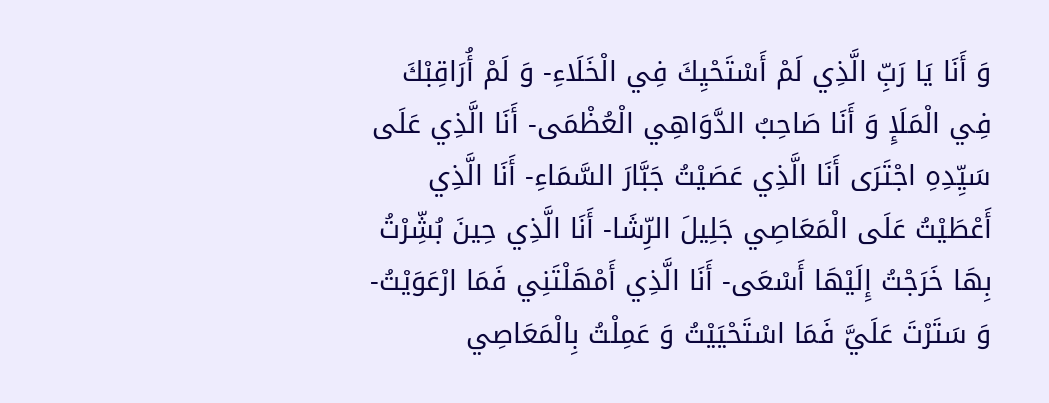وَ أَنَا يَا رَبِّ الَّذِي لَمْ أَسْتَحْيِكَ فِي الْخَلَاءِ- وَ لَمْ أُرَاقِبْكَ فِي الْمَلَإِ وَ أَنَا صَاحِبُ الدَّوَاهِي الْعُظْمَى- أَنَا الَّذِي عَلَى سَيِّدِهِ اجْتَرَى أَنَا الَّذِي عَصَيْتُ جَبَّارَ السَّمَاءِ- أَنَا الَّذِي أَعْطَيْتُ عَلَى الْمَعَاصِي جَلِيلَ الرِّشَا- أَنَا الَّذِي حِينَ بُشِّرْتُ بِهَا خَرَجْتُ إِلَيْهَا أَسْعَى- أَنَا الَّذِي أَمْهَلْتَنِي فَمَا ارْعَوَيْتُ- وَ سَتَرْتَ عَلَيَّ فَمَا اسْتَحْيَيْتُ وَ عَمِلْتُ بِالْمَعَاصِي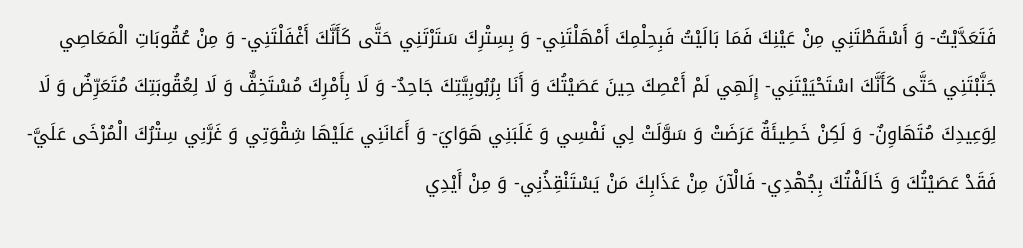فَتَعَدَّيْتُ- وَ أَسْقَطْتَنِي مِنْ عَيْنِكَ فَمَا بَالَيْتُ فَبِحِلْمِكَ أَمْهَلْتَنِي- وَ بِسِتْرِكَ سَتَرْتَنِي حَتَّى كَأَنَّكَ أَغْفَلْتَنِي- وَ مِنْ عُقُوبَاتِ الْمَعَاصِي جَنَّبْتَنِي حَتَّى كَأَنَّكَ اسْتَحْيَيْتَنِي- إِلَهِي لَمْ أَعْصِكَ حِينَ عَصَيْتُكَ وَ أَنَا بِرُبُوبِيَّتِكَ جَاحِدٌ- وَ لَا بِأَمْرِكَ مُسْتَخِفٌّ وَ لَا لِعُقُوبَتِكَ مُتَعَرِّضٌ وَ لَا لِوَعِيدِكَ مُتَهَاوِنٌ- وَ لَكِنْ خَطِيئَةٌ عَرَضَتْ وَ سَوَّلَتْ لِي نَفْسِي وَ غَلَبَنِي هَوَايَ- وَ أَعَانَنِي عَلَيْهَا شِقْوَتِي وَ غَرَّنِي سِتْرُكَ الْمُرْخَى عَلَيَّ- فَقَدْ عَصَيْتُكَ وَ خَالَفْتُكَ بِجُهْدِي- فَالْآنَ مِنْ عَذَابِكَ مَنْ يَسْتَنْقِذُنِي- وَ مِنْ أَيْدِي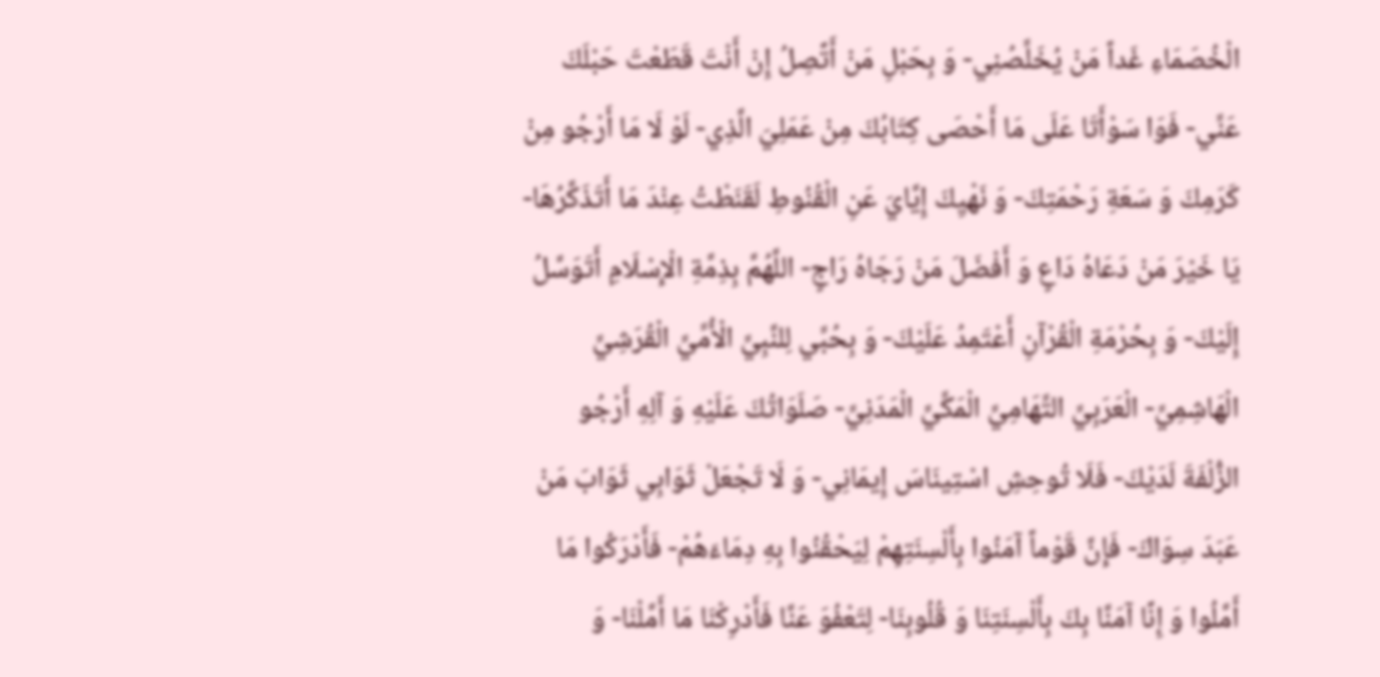الْخُصَمَاءِ غَداً مَنْ يُخَلِّصُنِي- وَ بِحَبْلِ مَنْ أَتَّصِلُ إِنْ أَنْتَ قَطَعْتَ حَبْلَكَ عَنِّي- فَوَا سَوْأَتَا عَلَى مَا أَحْصَى كِتَابُكَ مِنْ عَمَلِيَ الَّذِي- لَوْ لَا مَا أَرْجُو مِنْ كَرَمِكَ وَ سَعَةِ رَحْمَتِكَ- وَ نَهْيِكَ إِيَّايَ عَنِ الْقُنُوطِ لَقَنَطْتُ عِنْدَ مَا أَتَذَكَّرُهَا- يَا خَيْرَ مَنْ دَعَاهُ دَاعٍ وَ أَفْضَلَ مَنْ رَجَاهُ رَاجٍ- اللَّهُمَّ بِذِمَّةِ الْإِسْلَامِ أَتَوَسَّلُ إِلَيْكَ- وَ بِحُرْمَةِ الْقُرْآنِ أَعْتَمِدُ عَلَيْكَ- وَ بِحُبِّي لِلنَّبِيِّ الْأُمِّيِّ الْقُرَشِيِّ الْهَاشِمِيِّ- الْعَرَبِيِّ التِّهَامِيِّ الْمَكِّيِّ الْمَدَنِيِّ- صَلَوَاتُكَ عَلَيْهِ وَ آلِهِ أَرْجُو الزُّلْفَةَ لَدَيْكَ- فَلَا تُوحِشِ اسْتِينَاسَ إِيمَانِي- وَ لَا تَجْعَلْ ثَوَابِي ثَوَابَ مَنْ عَبَدَ سِوَاكَ- فَإِنَّ قَوْماً آمَنُوا بِأَلْسِنَتِهِمْ لِيَحْقُنُوا بِهِ دِمَاءَهُمْ- فَأَدْرَكُوا مَا أَمَّلُوا وَ إِنَّا آمَنَّا بِكَ بِأَلْسِنَتِنَا وَ قُلُوبِنَا- لِتَعْفُوَ عَنَّا فَأَدْرِكْنَا مَا أَمَّلْنَا- وَ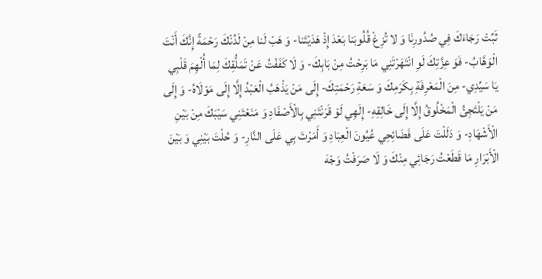ثَبِّتْ رَجَاءَكَ فِي صُدُورِنَا وَ لا تُزِغْ قُلُوبَنا بَعْدَ إِذْ هَدَيْتَنا- وَ هَبْ لَنا مِنْ لَدُنْكَ رَحْمَةً إِنَّكَ أَنْتَ الْوَهَّابُ- فَوَ عِزَّتِكَ لَوِ انْتَهَرْتَنِي مَا بَرِحْتُ مِنْ بَابِكَ- وَ لَا كَفَفْتُ عَنْ تَمَلُّقِكَ لِمَا أُلْهِمَ قَلْبِي يَا سَيِّدِي- مِنَ الْمَعْرِفَةِ بِكَرَمِكَ وَ سَعَةِ رَحْمَتِكَ- إِلَى مَنْ يَذْهَبُ الْعَبْدُ إِلَّا إِلَى مَوْلَاهُ- وَ إِلَى مَنْ يَلْتَجِئُ الْمَخْلُوقُ إِلَّا إِلَى خَالِقِهِ- إِلَهِي لَوْ قَرَنْتَنِي بِالْأَصْفَادِ وَ مَنَعْتَنِي سَيْبَكَ مِنْ بَيْنِ الْأَشْهَادِ- وَ دَلَلْتَ عَلَى فَضَائِحِي عُيُونَ الْعِبَادِ وَ أَمَرْتَ بِي عَلَى النَّارِ- وَ حُلْتَ بَيْنِي وَ بَيْنَ الْأَبْرَارِ مَا قَطَعْتُ رَجَائِي مِنْكَ وَ لَا صَرَفْتُ وَجْهَ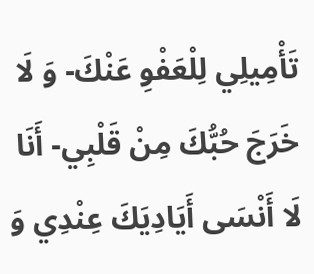تَأْمِيلِي لِلْعَفْوِ عَنْكَ- وَ لَا خَرَجَ حُبُّكَ مِنْ قَلْبِي- أَنَا لَا أَنْسَى أَيَادِيَكَ عِنْدِي وَ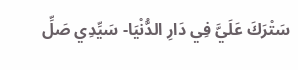سَتْرَكَ عَلَيَّ فِي دَارِ الدُّنْيَا- سَيِّدِي صَلِّ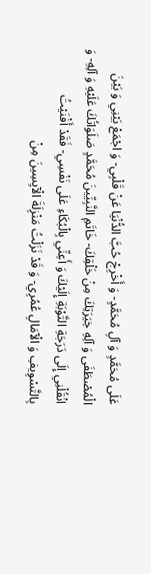عَلَى مُحَمَّدٍ وَ آلِ مُحَمَّدٍ- وَ أَخْرِجْ حُبَّ الدُّنْيَا عَنْ قَلْبِي- وَ اجْمَعْ بَيْنِي وَ بَيْنَ الْمُصْطَفَى وَ آلِهِ خِيَرَتِكَ مِنْ خَلْقِكَ- خَاتَمِ النَّبِيِّينَ مُحَمَّدٍ صَلَوَاتُكَ عَلَيْهِ وَ آلِهِ- وَ انْقُلْنِي إِلَى دَرَجَةِ التَّوْبَةِ إِلَيْكَ وَ أَعِنِّي بِالْبُكَاءِ عَلَى نَفْسِي- فَقَدْ أَفْنَيْتُ بِالتَّسْوِيفِ وَ الْآمَالِ عُمُرِي- وَ قَدْ نَزَلْتُ مَنْزِلَةَ الْآيِسِينَ مِنْ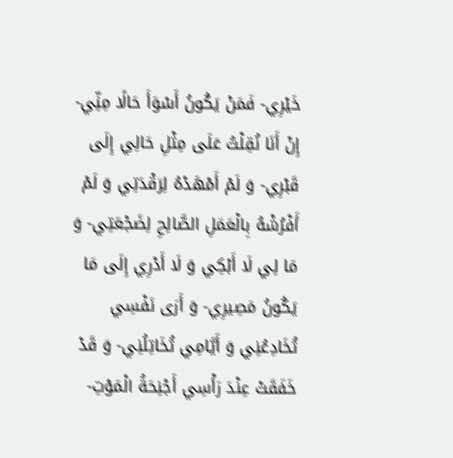خَيْرِي- فَمَنْ يَكُونُ أَسْوَأَ حَالًا مِنِّي- إِنْ أَنَا نُقِلْتُ عَلَى مِثْلِ حَالِي إِلَى قَبْرِي- وَ لَمْ أَمْهَدْهُ لِرَقْدَتِي وَ لَمْ أَفْرُشْهُ بِالْعَمَلِ الصَّالِحِ لِضَجْعَتِي- وَ مَا لِي لَا أَبْكِي وَ لَا أَدْرِي إِلَى مَا يَكُونُ مَصِيرِي- وَ أَرَى نَفْسِي تُخَادِعُنِي وَ أَيَّامِي تُخَاتِلُنِي- وَ قَدْ خَفَقَتْ عِنْدَ رَأْسِي أَجْنِحَةُ الْمَوْتِ-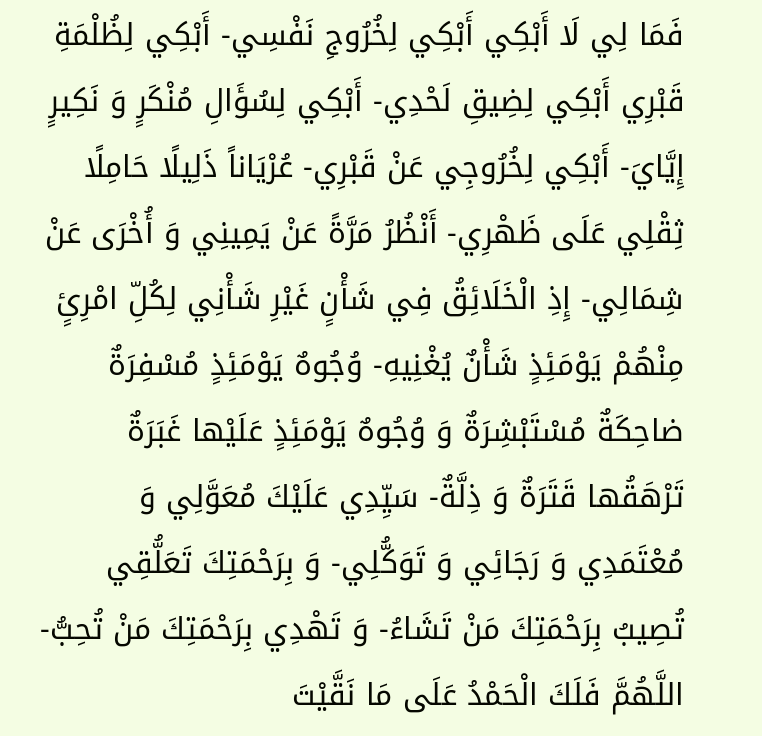فَمَا لِي لَا أَبْكِي أَبْكِي لِخُرُوجِ نَفْسِي- أَبْكِي لِظُلْمَةِ قَبْرِي أَبْكِي لِضِيقِ لَحْدِي- أَبْكِي لِسُؤَالِ مُنْكَرٍ وَ نَكِيرٍ إِيَّايَ- أَبْكِي لِخُرُوجِي عَنْ قَبْرِي- عُرْيَاناً ذَلِيلًا حَامِلًا ثِقْلِي عَلَى ظَهْرِي- أَنْظُرُ مَرَّةً عَنْ يَمِينِي وَ أُخْرَى عَنْ شِمَالِي- إِذِ الْخَلَائِقُ فِي شَأْنٍ غَيْرِ شَأْنِي لِكُلِّ امْرِئٍ مِنْهُمْ يَوْمَئِذٍ شَأْنٌ يُغْنِيهِ- وُجُوهٌ يَوْمَئِذٍ مُسْفِرَةٌ ضاحِكَةٌ مُسْتَبْشِرَةٌ وَ وُجُوهٌ يَوْمَئِذٍ عَلَيْها غَبَرَةٌ تَرْهَقُها قَتَرَةٌ وَ ذِلَّةٌ- سَيِّدِي عَلَيْكَ مُعَوَّلِي وَ مُعْتَمَدِي وَ رَجَائِي وَ تَوَكُّلِي- وَ بِرَحْمَتِكَ تَعَلُّقِي تُصِيبُ بِرَحْمَتِكَ مَنْ تَشَاءُ- وَ تَهْدِي بِرَحْمَتِكَ مَنْ تُحِبُّ- اللَّهُمَّ فَلَكَ الْحَمْدُ عَلَى مَا نَقَّيْتَ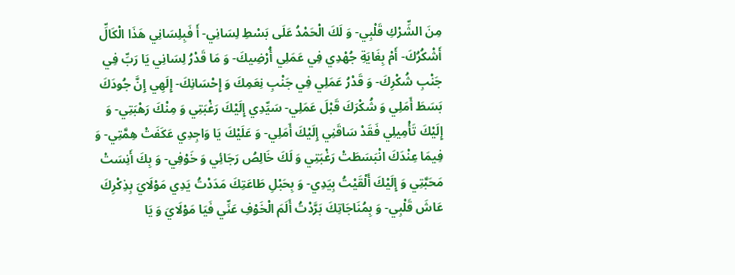مِنَ الشِّرْكِ قَلْبِي- وَ لَكَ الْحَمْدُ عَلَى بَسْطِ لِسَانِي- أَ فَبِلِسَانِي هَذَا الْكَالِّ أَشْكُرُكَ- أَمْ بِغَايَةِ جُهْدِي فِي عَمَلِي أُرْضِيكَ- وَ مَا قَدْرُ لِسَانِي يَا رَبِّ فِي جَنْبِ شُكْرِكَ- وَ قَدْرُ عَمَلِي فِي جَنْبِ نِعَمِكَ وَ إِحْسَانِكَ- إِلَهِي إِنَّ جُودَكَ بَسَطَ أَمَلِي وَ شُكْرَكَ قَبْلَ عَمَلِي- سَيِّدِي إِلَيْكَ رَغْبَتِي وَ مِنْكَ رَهْبَتِي- وَ إِلَيْكَ تَأْمِيلِي فَقَدْ سَاقَنِي إِلَيْكَ أَمَلِي- وَ عَلَيْكَ يَا وَاجِدِي عَكَفَتْ هِمَّتِي- وَ فِيمَا عِنْدَكَ انْبَسَطَتْ رَغْبَتِي وَ لَكَ خَالِصُ رَجَائِي وَ خَوْفِي- وَ بِكَ أَنِسَتْ مَحَبَّتِي وَ إِلَيْكَ أَلْقَيْتُ بِيَدِي- وَ بِحَبْلِ طَاعَتِكَ مَدَدْتُ يَدِي مَوْلَايَ بِذِكْرِكَ عَاشَ قَلْبِي- وَ بِمُنَاجَاتِكَ بَرَّدْتُ أَلَمَ الْخَوْفِ عَنِّي فَيَا مَوْلَايَ وَ يَا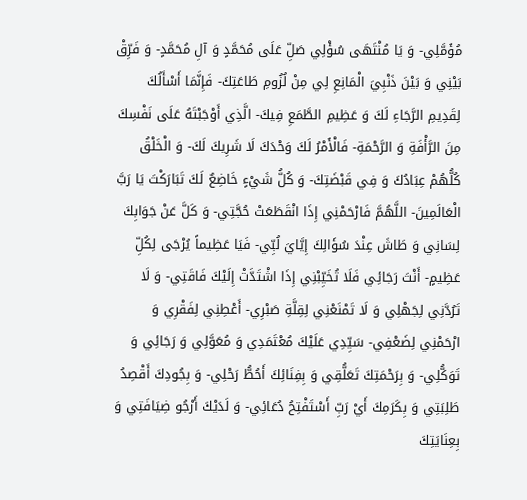مُؤَمَّلِي- وَ يَا مُنْتَهَى سُؤْلِي صَلِّ عَلَى مُحَمَّدٍ وَ آلِ مُحَمَّدٍ- وَ فَرِّقْ بَيْنِي وَ بَيْنَ ذَنْبِيَ الْمَانِعِ لِي مِنْ لُزُومِ طَاعَتِكَ- فَإِنَّمَا أَسْأَلُكَ لِقَدِيمِ الرَّجَاءِ لَكَ وَ عَظِيمِ الطَّمَعِ فِيكَ- الَّذِي أَوْجَبْتَهُ عَلَى نَفْسِكَ مِنَ الرَّأْفَةِ وَ الرَّحْمَةِ- فَالْأَمْرُ لَكَ وَحْدَكَ لَا شَرِيكَ لَكَ- وَ الْخَلْقُ كُلُّهُمْ عِبَادُكَ وَ فِي قَبْضَتِكَ- وَ كُلُّ شَيْءٍ خَاضِعٌ لَكَ تَبَارَكْتَ يَا رَبَّ الْعَالَمِينَ- اللَّهُمَّ فَارْحَمْنِي إِذَا انْقَطَعَتْ حُجَّتِي- وَ كَلَّ عَنْ جَوَابِكَ لِسَانِي وَ طَاشَ عِنْدَ سُؤَالِكَ إِيَّايَ لُبِّي- فَيَا عَظِيماً يُرْجَى لِكُلِّ عَظِيمٍ- أَنْتَ رَجَائِي فَلَا تُخَيِّبْنِي إِذَا اشْتَدَّتْ إِلَيْكَ فَاقَتِي- وَ لَا تَرُدَّنِي لِجَهْلِي وَ لَا تَمْنَعْنِي لِقِلَّةِ صَبْرِي- أَعْطِنِي لِفَقْرِي وَ ارْحَمْنِي لِضَعْفِي- سَيِّدِي عَلَيْكَ مُعْتَمَدِي وَ مُعَوَّلِي وَ رَجَائِي وَ تَوَكُّلِي- وَ بِرَحْمَتِكَ تَعَلُّقِي وَ بِفِنَائِكَ أَحُطُّ رَحْلِي- وَ بِجُودِكَ أَقْصِدُ طَلِبَتِي وَ بِكَرَمِكَ أَيْ رَبِّ أَسْتَفْتِحُ دُعَائِي- وَ لَدَيْكَ أَرْجُو ضِيَافَتِي وَ بِعِنَايَتِكَ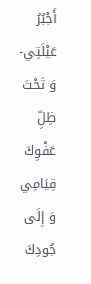أَجْبُرُ عَيْلَتِي- وَ تَحْتَ ظِلِّ عَفْوِكَ قِيَامِي وَ إِلَى جُودِكَ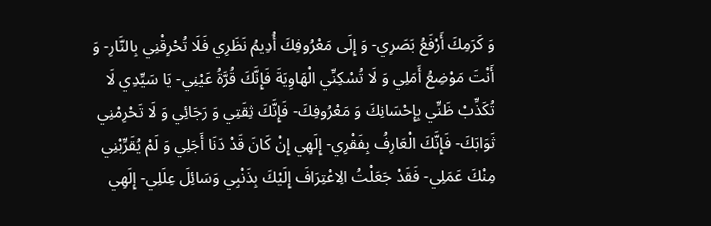وَ كَرَمِكَ أَرْفَعُ بَصَرِي- وَ إِلَى مَعْرُوفِكَ أُدِيمُ نَظَرِي فَلَا تُحْرِقْنِي بِالنَّارِ- وَ أَنْتَ مَوْضِعُ أَمَلِي وَ لَا تُسْكِنِّي الْهَاوِيَةَ فَإِنَّكَ قُرَّةُ عَيْنِي- يَا سَيِّدِي لَا تُكَذِّبْ ظَنِّي بِإِحْسَانِكَ وَ مَعْرُوفِكَ- فَإِنَّكَ ثِقَتِي وَ رَجَائِي وَ لَا تَحْرِمْنِي ثَوَابَكَ- فَإِنَّكَ الْعَارِفُ بِفَقْرِي- إِلَهِي إِنْ كَانَ قَدْ دَنَا أَجَلِي وَ لَمْ يُقَرِّبْنِي مِنْكَ عَمَلِي- فَقَدْ جَعَلْتُ الِاعْتِرَافَ إِلَيْكَ بِذَنْبِي وَسَائِلَ عِلَلِي- إِلَهِي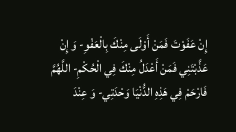إِنْ عَفَوْتَ فَمَنْ أَوْلَى مِنْكَ بِالْعَفْوِ- وَ إِنْ عَذَّبْتَنِي فَمَنْ أَعْدَلُ مِنْكَ فِي الْحُكْمِ- اللَّهُمَّ فَارْحَمْ فِي هَذِهِ الدُّنْيَا وَحْدَتِي- وَ عِنْدَ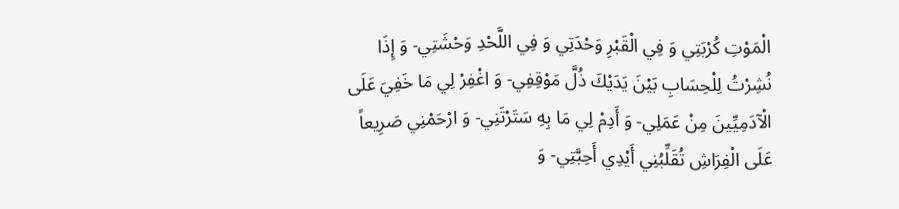الْمَوْتِ كُرْبَتِي وَ فِي الْقَبْرِ وَحْدَتِي وَ فِي اللَّحْدِ وَحْشَتِي- وَ إِذَا نُشِرْتُ لِلْحِسَابِ بَيْنَ يَدَيْكَ ذُلَّ مَوْقِفِي- وَ اغْفِرْ لِي مَا خَفِيَ عَلَى الْآدَمِيِّينَ مِنْ عَمَلِي- وَ أَدِمْ لِي مَا بِهِ سَتَرْتَنِي- وَ ارْحَمْنِي صَرِيعاً عَلَى الْفِرَاشِ تُقَلِّبُنِي أَيْدِي أَحِبَّتِي- وَ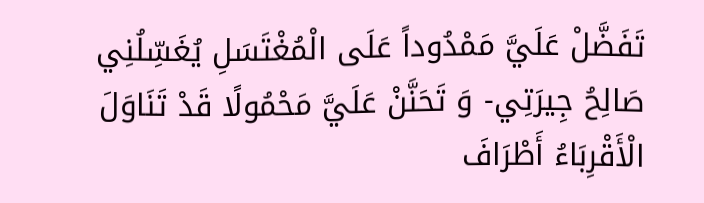تَفَضَّلْ عَلَيَّ مَمْدُوداً عَلَى الْمُغْتَسَلِ يُغَسِّلُنِي صَالِحُ جِيرَتِي- وَ تَحَنَّنْ عَلَيَّ مَحْمُولًا قَدْ تَنَاوَلَ الْأَقْرِبَاءُ أَطْرَافَ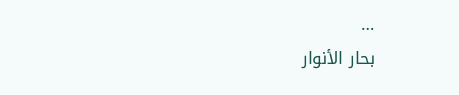…
بحار الأنوار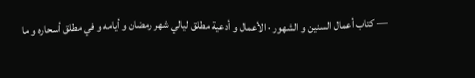— كتاب أعمال السنين و الشهور · الأعمال و أدعية مطلق ليالي شهر رمضان و أيامه و في مطلق أسحاره و ما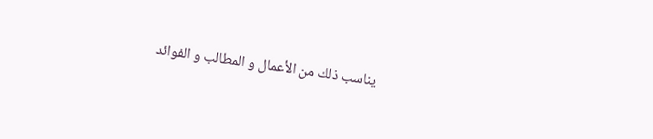يناسب ذلك من الأعمال و المطالب و الفوائد